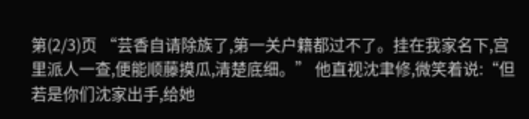第(2/3)页 “芸香自请除族了,第一关户籍都过不了。挂在我家名下,宫里派人一查,便能顺藤摸瓜,清楚底细。” 他直视沈聿修,微笑着说:“但若是你们沈家出手,给她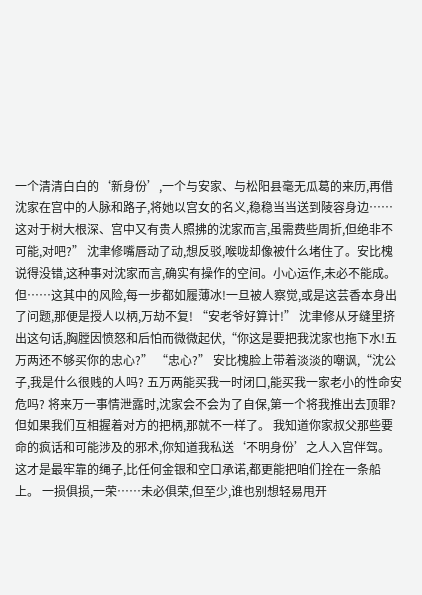一个清清白白的‘新身份’,一个与安家、与松阳县毫无瓜葛的来历,再借沈家在宫中的人脉和路子,将她以宫女的名义,稳稳当当送到陵容身边……这对于树大根深、宫中又有贵人照拂的沈家而言,虽需费些周折,但绝非不可能,对吧?” 沈聿修嘴唇动了动,想反驳,喉咙却像被什么堵住了。安比槐说得没错,这种事对沈家而言,确实有操作的空间。小心运作,未必不能成。 但……这其中的风险,每一步都如履薄冰!一旦被人察觉,或是这芸香本身出了问题,那便是授人以柄,万劫不复! “安老爷好算计!” 沈聿修从牙缝里挤出这句话,胸膛因愤怒和后怕而微微起伏,“你这是要把我沈家也拖下水!五万两还不够买你的忠心?” “忠心?” 安比槐脸上带着淡淡的嘲讽,“沈公子,我是什么很贱的人吗? 五万两能买我一时闭口,能买我一家老小的性命安危吗? 将来万一事情泄露时,沈家会不会为了自保,第一个将我推出去顶罪? 但如果我们互相握着对方的把柄,那就不一样了。 我知道你家叔父那些要命的疯话和可能涉及的邪术,你知道我私送‘不明身份’之人入宫伴驾。 这才是最牢靠的绳子,比任何金银和空口承诺,都更能把咱们拴在一条船上。 一损俱损,一荣……未必俱荣,但至少,谁也别想轻易甩开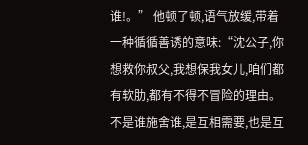谁!。” 他顿了顿,语气放缓,带着一种循循善诱的意味:“沈公子,你想救你叔父,我想保我女儿,咱们都有软肋,都有不得不冒险的理由。不是谁施舍谁,是互相需要,也是互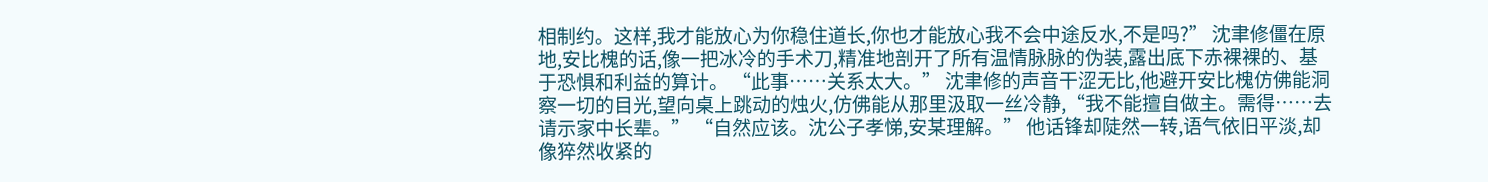相制约。这样,我才能放心为你稳住道长,你也才能放心我不会中途反水,不是吗?” 沈聿修僵在原地,安比槐的话,像一把冰冷的手术刀,精准地剖开了所有温情脉脉的伪装,露出底下赤裸裸的、基于恐惧和利益的算计。 “此事……关系太大。” 沈聿修的声音干涩无比,他避开安比槐仿佛能洞察一切的目光,望向桌上跳动的烛火,仿佛能从那里汲取一丝冷静,“我不能擅自做主。需得……去请示家中长辈。” “自然应该。沈公子孝悌,安某理解。” 他话锋却陡然一转,语气依旧平淡,却像猝然收紧的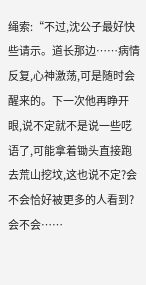绳索:“不过,沈公子最好快些请示。道长那边……病情反复,心神激荡,可是随时会醒来的。下一次他再睁开眼,说不定就不是说一些呓语了,可能拿着锄头直接跑去荒山挖坟,这也说不定?会不会恰好被更多的人看到?会不会……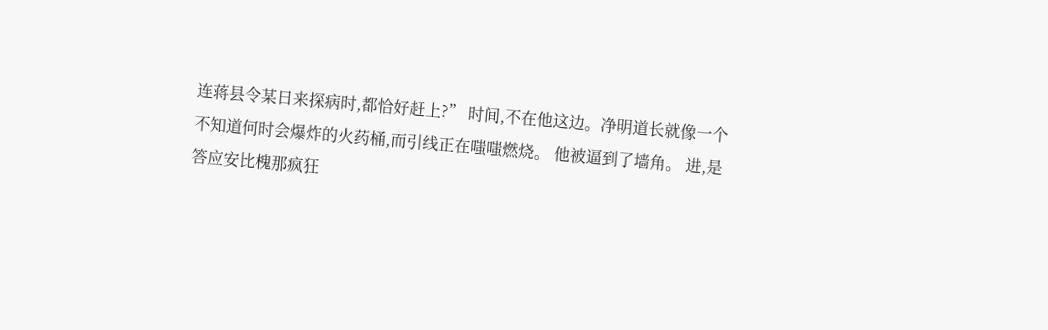连蒋县令某日来探病时,都恰好赶上?” 时间,不在他这边。净明道长就像一个不知道何时会爆炸的火药桶,而引线正在嗤嗤燃烧。 他被逼到了墙角。 进,是答应安比槐那疯狂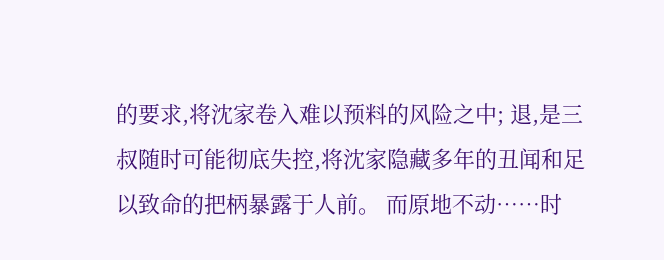的要求,将沈家卷入难以预料的风险之中; 退,是三叔随时可能彻底失控,将沈家隐藏多年的丑闻和足以致命的把柄暴露于人前。 而原地不动……时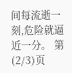间每流逝一刻,危险就逼近一分。 第(2/3)页